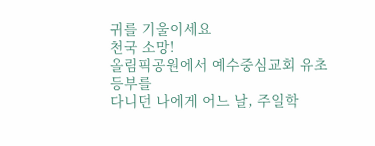귀를 기울이세요
천국 소망!
올림픽공원에서 예수중심교회 유초등부를
다니던 나에게 어느 날, 주일학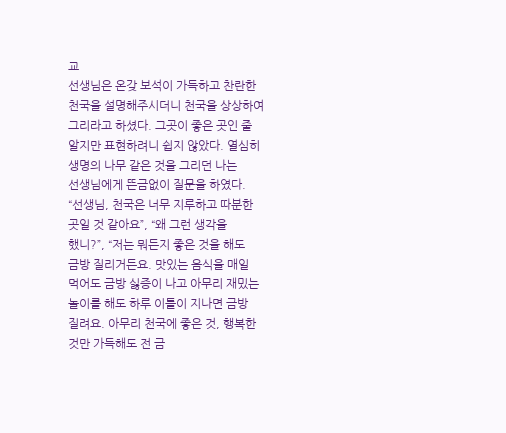교
선생님은 온갖 보석이 가득하고 찬란한
천국을 설명해주시더니 천국을 상상하여
그리라고 하셨다. 그곳이 좋은 곳인 줄
알지만 표현하려니 쉽지 않았다. 열심히
생명의 나무 같은 것을 그리던 나는
선생님에게 뜬금없이 질문을 하였다.
“선생님, 천국은 너무 지루하고 따분한
곳일 것 같아요”, “왜 그런 생각을
했니?”, “저는 뭐든지 좋은 것을 해도
금방 질리거든요. 맛있는 음식을 매일
먹어도 금방 싫증이 나고 아무리 재밌는
놀이를 해도 하루 이틀이 지나면 금방
질려요. 아무리 천국에 좋은 것, 행복한
것만 가득해도 전 금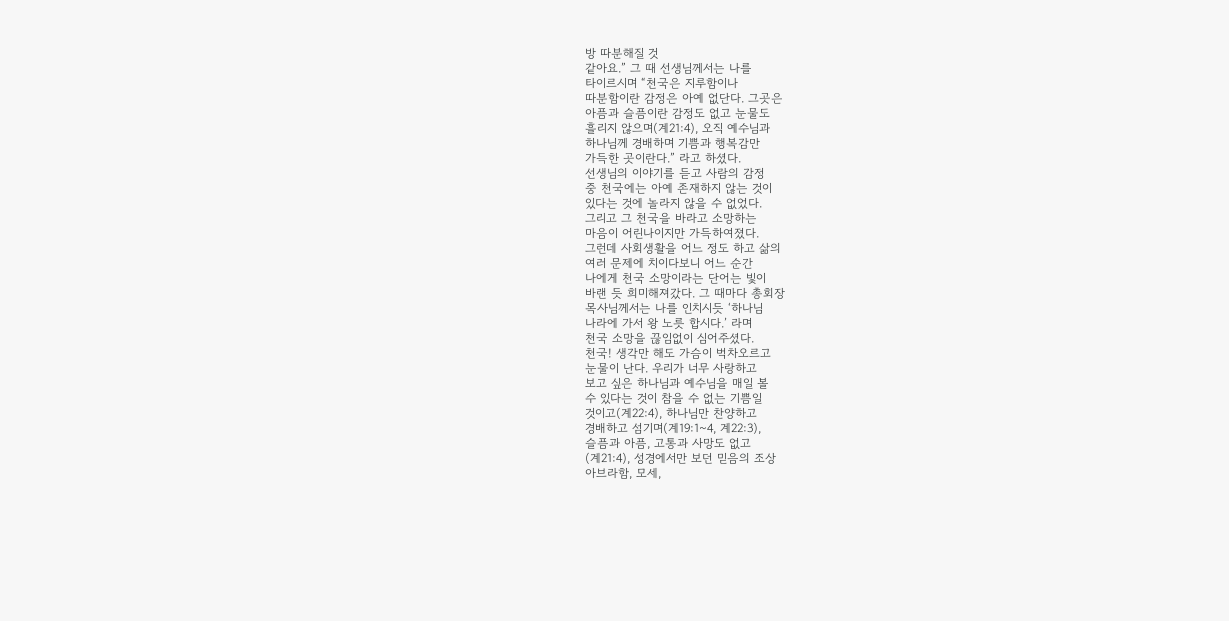방 따분해질 것
같아요.” 그 때 선생님께서는 나를
타이르시며 “천국은 지루함이나
따분함이란 감정은 아예 없단다. 그곳은
아픔과 슬픔이란 감정도 없고 눈물도
흘리지 않으며(계21:4), 오직 예수님과
하나님께 경배하며 기쁨과 행복감만
가득한 곳이란다.” 라고 하셨다.
선생님의 이야기를 듣고 사람의 감정
중 천국에는 아예 존재하지 않는 것이
있다는 것에 놀라지 않을 수 없었다.
그리고 그 천국을 바라고 소망하는
마음이 어린나이지만 가득하여졌다.
그런데 사회생활을 어느 정도 하고 삶의
여러 문제에 치이다보니 어느 순간
나에게 천국 소망이라는 단어는 빛이
바랜 듯 희미해져갔다. 그 때마다 총회장
목사님께서는 나를 인치시듯 ‘하나님
나라에 가서 왕 노릇 합시다.’ 라며
천국 소망을 끊임없이 심어주셨다.
천국! 생각만 해도 가슴이 벅차오르고
눈물이 난다. 우리가 너무 사랑하고
보고 싶은 하나님과 예수님을 매일 볼
수 있다는 것이 참을 수 없는 기쁨일
것이고(계22:4), 하나님만 찬양하고
경배하고 섬기며(계19:1~4, 계22:3),
슬픔과 아픔, 고통과 사망도 없고
(계21:4), 성경에서만 보던 믿음의 조상
아브라함, 모세,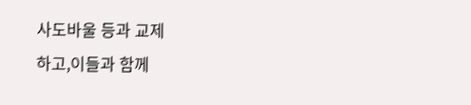사도바울 등과 교제
하고,이들과 함께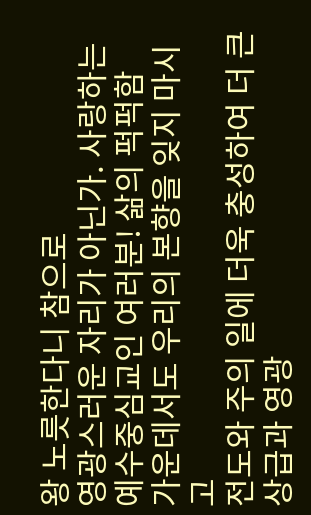왕 노릇한다니 참으로
영광스러운 자리가 아닌가. 사랑하는
예수중심교인 여러분! 삶의 퍽퍽함
가운데서도 우리의 본향을 잊지 마시고
전도와 주의 일에 더욱 충성하여 더 큰
상급과 영광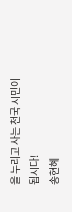을 누리고 사는 천국 시민이
됩시다!
송현혜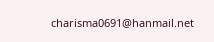charisma0691@hanmail.net